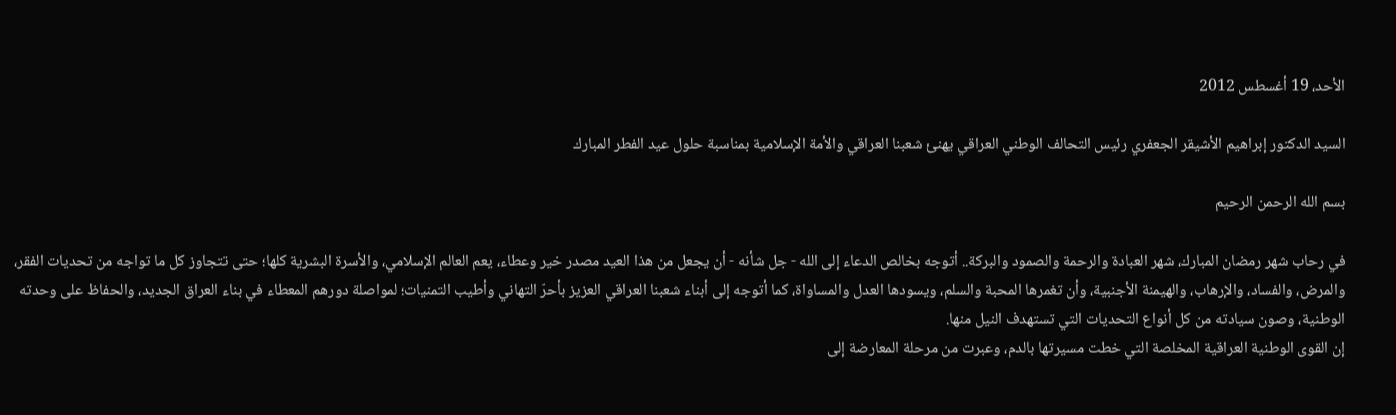الأحد، 19 أغسطس 2012

السيد الدكتور إبراهيم الأشيقر الجعفري رئيس التحالف الوطني العراقي يهنئ شعبنا العراقي والأمة الإسلامية بمناسبة حلول عيد الفطر المبارك

بسم الله الرحمن الرحيم

في رحاب شهر رمضان المبارك، شهر العبادة والرحمة والصمود والبركة.. أتوجه بخالص الدعاء إلى الله - جل شأنه - أن يجعل من هذا العيد مصدر خير وعطاء، يعم العالم الإسلامي، والأسرة البشرية كلها؛ حتى تتجاوز كل ما تواجه من تحديات الفقر، والمرض، والفساد، والإرهاب، والهيمنة الأجنبية، وأن تغمرها المحبة والسلم، ويسودها العدل والمساواة، كما أتوجه إلى أبناء شعبنا العراقي العزيز بأحرّ التهاني وأطيب التمنيات؛ لمواصلة دورهم المعطاء في بناء العراق الجديد، والحفاظ على وحدته الوطنية، وصون سيادته من كل أنواع التحديات التي تستهدف النيل منها.
إن القوى الوطنية العراقية المخلصة التي خطت مسيرتها بالدم، وعبرت من مرحلة المعارضة إلى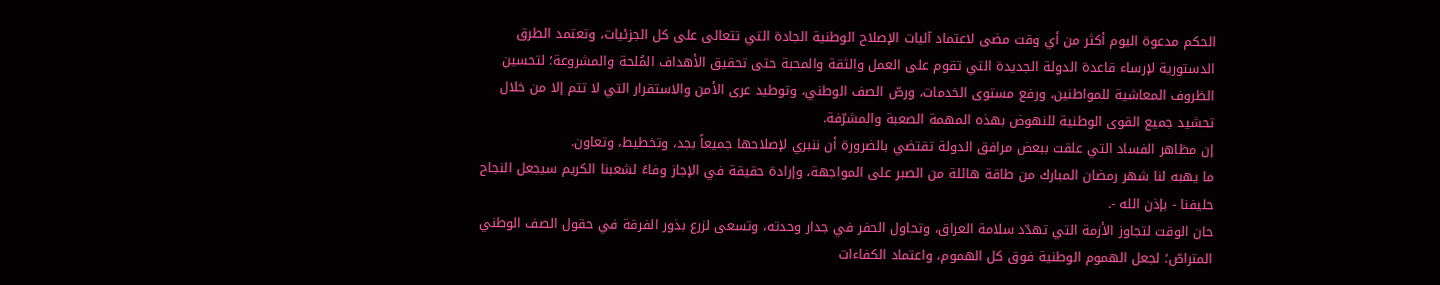الحكم مدعوة اليوم أكثر من أي وقت مضى لاعتماد آليات الإصلاح الوطنية الجادة التي تتعالى على كل الجزئيات، وتعتمد الطرق الدستورية لإرساء قاعدة الدولة الجديدة التي تقوم على العمل والثقة والمحبة حتى تحقيق الأهداف المُلحة والمشروعة؛ لتحسين الظروف المعاشية للمواطنين، ورفع مستوى الخدمات، ورصّ الصف الوطني، وتوطيد عرى الأمن والاستقرار التي لا تتم إلا من خلال تحشيد جميع القوى الوطنية للنهوض بهذه المهمة الصعبة والمشرّفة.
إن مظاهر الفساد التي علقت ببعض مرافق الدولة تقتضي بالضرورة أن ننبري لإصلاحها جميعاً بجد، وتخطيط، وتعاون.
ما يهبه لنا شهر رمضان المبارك من طاقة هائلة من الصبر على المواجهة، وإرادة حقيقة في الإجاز وفاءً لشعبنا الكريم سيجعل النجاح حليفنا - بإذن الله -.
حان الوقت لتجاوز الأزمة التي تهدّد سلامة العراق، وتحاول الحفر في جدار وحدته، وتسعى لزرع بذور الفرقة في حقول الصف الوطني المتراصّ؛ لجعل الهموم الوطنية فوق كل الهموم، واعتماد الكفاءات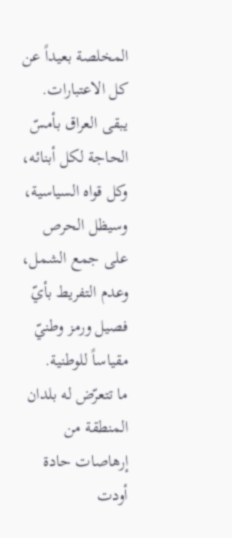المخلصة بعيداً عن كل الاعتبارات.
يبقى العراق بأمسّ الحاجة لكل أبنائه، وكل قواه السياسية، وسيظل الحرص على جمع الشمل، وعدم التفريط بأيّ فصيل ورمز وطنيّ مقياساً للوطنية.
ما تتعرّض له بلدان المنطقة من إرهاصات حادة أودت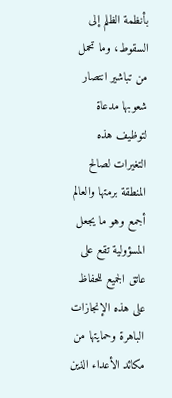بأنظمة الظلم إلى السقوط، وما تحمل من تباشير انتصار شعوبها مدعاة لتوظيف هذه التغيرات لصالح المنطقة برمتها والعالم أجمع وهو ما يجعل المسؤولية تقع على عاتق الجميع للحفاظ على هذه الإنجازات الباهرة وحمايتها من مكائد الأعداء الذين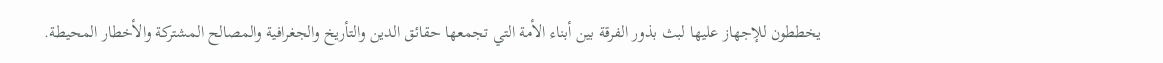يخططون للإجهاز عليها لبث بذور الفرقة بين أبناء الأمة التي تجمعها حقائق الدين والتأريخ والجغرافية والمصالح المشتركة والأخطار المحيطة.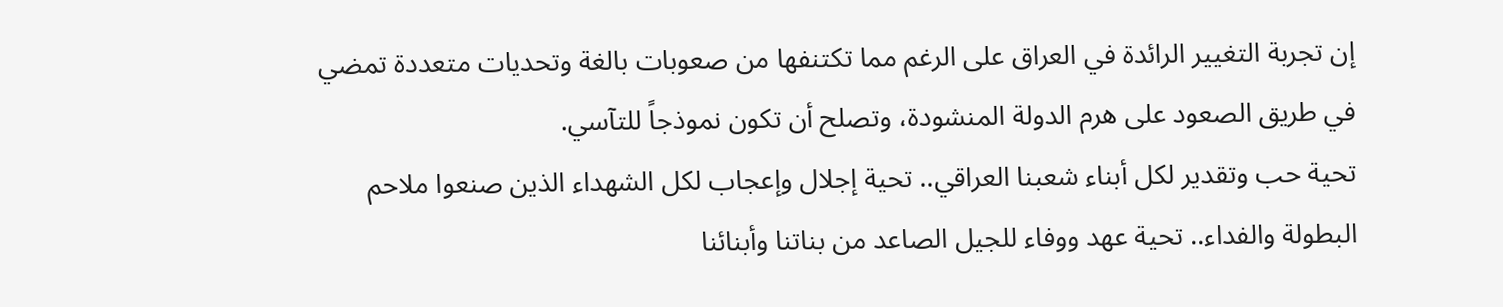إن تجربة التغيير الرائدة في العراق على الرغم مما تكتنفها من صعوبات بالغة وتحديات متعددة تمضي في طريق الصعود على هرم الدولة المنشودة، وتصلح أن تكون نموذجاً للتآسي.
تحية حب وتقدير لكل أبناء شعبنا العراقي.. تحية إجلال وإعجاب لكل الشهداء الذين صنعوا ملاحم البطولة والفداء.. تحية عهد ووفاء للجيل الصاعد من بناتنا وأبنائنا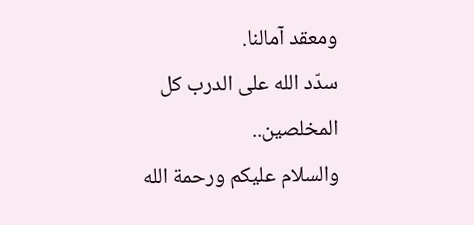ومعقد آمالنا.
سدّد الله على الدرب كل المخلصين..
والسلام عليكم ورحمة الله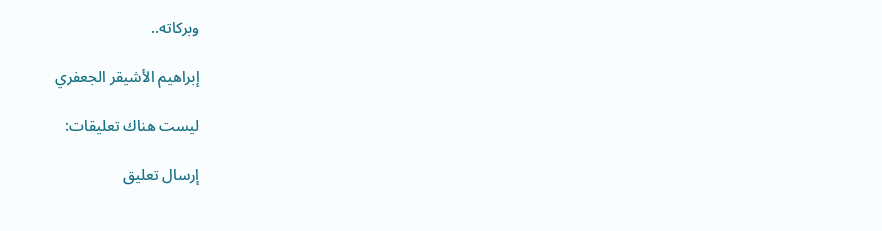وبركاته..

إبراهيم الأشيقر الجعفري

ليست هناك تعليقات:

إرسال تعليق